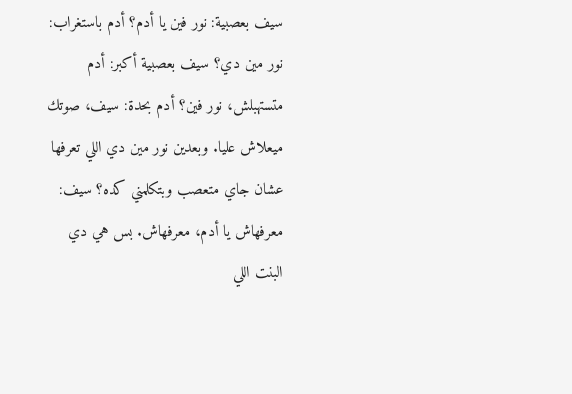سيف بعصبية: نور فين يا أدم؟ أدم باستغراب: نور مين دي؟ سيف بعصبية أكبر: أدم متستهبلش، نور فين؟ أدم بحدة: سيف، صوتك ميعلاش عليا. وبعدين نور مين دي اللي تعرفها عشان جاي متعصب وبتكلمني كده؟ سيف: معرفهاش يا أدم، معرفهاش. بس هي دي البنت اللي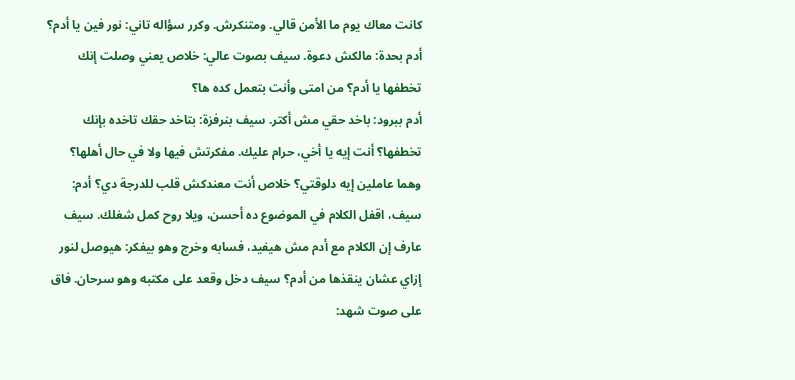كانت معاك يوم ما الأمن قالي. ومتنكرش. وكرر سؤاله تاني: نور فين يا أدم؟ أدم بحدة: مالكش دعوة. سيف بصوت عالي: خلاص يعني وصلت إنك تخطفها يا أدم؟ من امتى وأنت بتعمل كده ها؟
أدم ببرود: باخد حقي مش أكتر. سيف بنرفزة: بتاخد حقك تاخده بإنك تخطفها؟ أنت إيه يا أخي، حرام عليك. مفكرتش فيها ولا في حال أهلها؟ وهما عاملين إيه دلوقتي؟ خلاص أنت معندكش قلب للدرجة دي؟ أدم: سيف، اقفل الكلام في الموضوع ده أحسن، ويلا روح كمل شغلك. سيف عارف إن الكلام مع أدم مش هيفيد، فسابه وخرج وهو بيفكر: هيوصل لنور إزاي عشان ينقذها من أدم؟ سيف دخل وقعد على مكتبه وهو سرحان. فاق على صوت شهد: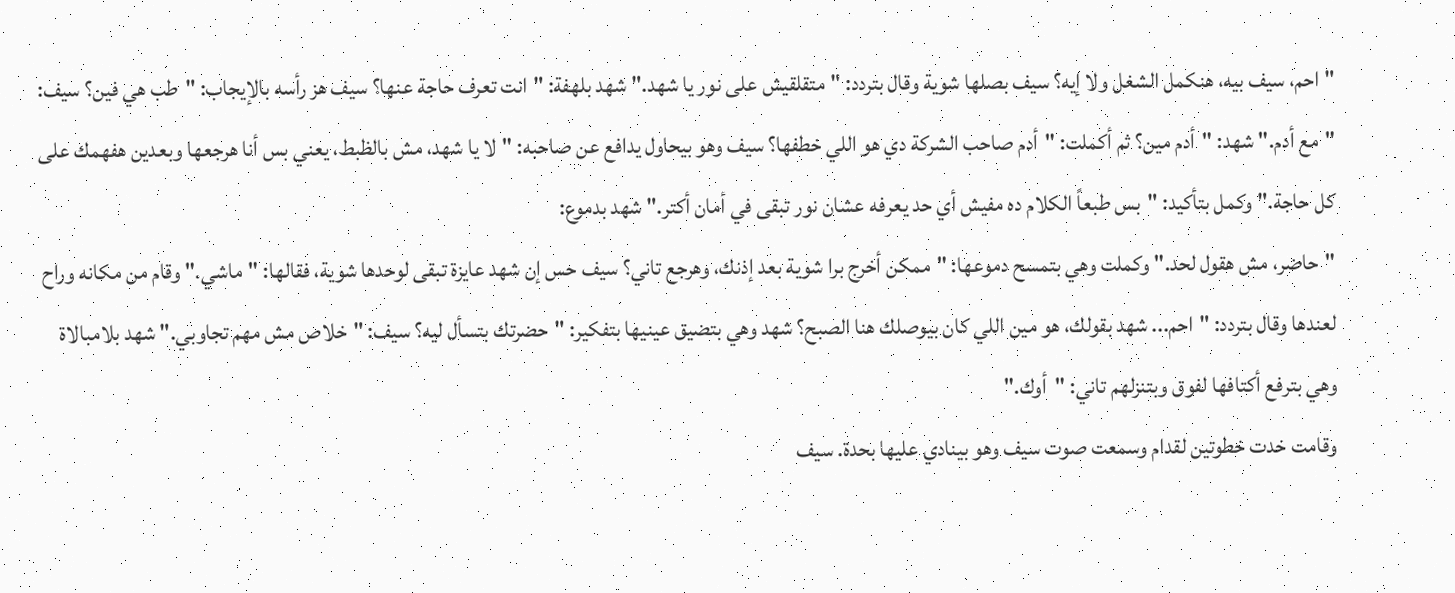"احم، سيف بيه، هنكمل الشغل ولا إيه؟ سيف بصلها شوية وقال بتردد: "متقلقيش على نور يا شهد." شهد بلهفة: "انت تعرف حاجة عنها؟ سيف هز رأسه بالإيجاب: "طب هي فين؟ سيف: "مع أدم." شهد: "أدم مين؟ ثم أكملت: "أدم صاحب الشركة دي هو اللي خطفها؟ سيف وهو بيحاول يدافع عن صاحبه: "لا يا شهد، مش بالظبط، يعني بس أنا هرجعها وبعدين هفهمك على كل حاجة." وكمل بتأكيد: "بس طبعاً الكلام ده مفيش أي حد يعرفه عشان نور تبقى في أمان أكتر." شهد بدموع:
"حاضر، مش هقول لحد." وكملت وهي بتمسح دموعها: "ممكن أخرج برا شوية بعد إذنك، وهرجع تاني؟ سيف حس إن شهد عايزة تبقى لوحدها شوية، فقالها: "ماشي." وقام من مكانه وراح لعندها وقال بتردد: "احم... شهد بقولك، هو مين اللي كان بيوصلك هنا الصبح؟ شهد وهي بتضيق عينيها بتفكير: "حضرتك بتسأل ليه؟ سيف: "خلاص مش مهم تجاوبي." شهد بلامبالاة وهي بترفع أكتافها لفوق وبتنزلهم تاني: "أوك."
وقامت خدت خطوتين لقدام وسمعت صوت سيف وهو بينادي عليها بحدة. سيف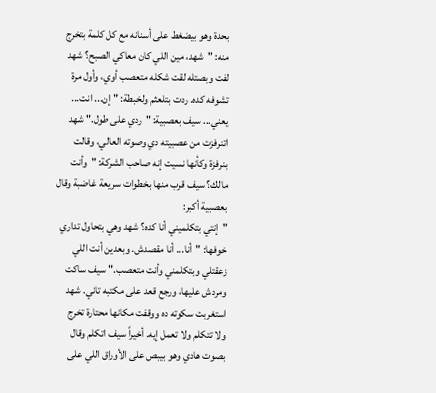بحدة وهو بيضغط على أسنانه مع كل كلمة بتخرج منه: "شهد، مين اللي كان معاكي الصبح؟ شهد لفت وبصتله لقت شكله متعصب أوي، وأول مرة تشوفه كده. ردت بتلعثم ولخبطة: "إن... انت... يعني... سيف بعصبية: "ردي على طول." شهد اتنرفزت من عصبيته دي وصوته العالي، وقالت بنرفزة وكأنها نسيت إنه صاحب الشركة: "وأنت مالك؟ سيف قرب منها بخطوات سريعة غاضبة وقال بعصبية أكبر:
"إنتي بتكلميني أنا كده؟ شهد وهي بتحاول تداري خوفها: "أنا... أنا مقصدش. وبعدين أنت اللي زعقتلي وبتكلمني وأنت متعصب." سيف ساكت ومردش عليها، ورجع قعد على مكتبه تاني. شهد استغربت سكوته ده ووقفت مكانها محتارة تخرج ولا تتكلم ولا تعمل إيه. أخيراً سيف اتكلم وقال بصوت هادي وهو بيبص على الأوراق اللي على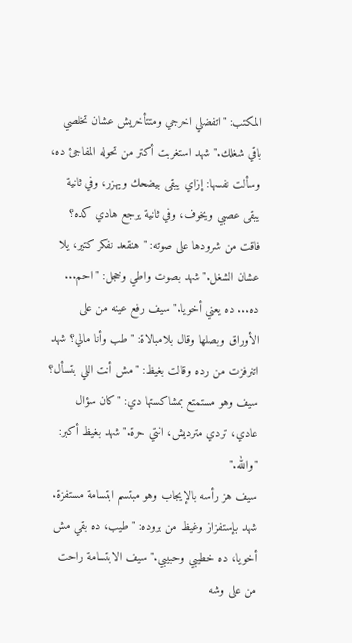المكتب: "اتفضلي اخرجي ومتتأخريش عشان تخلصي باقي شغلك." شهد استغربت أكتر من تحوله المفاجئ ده،
وسألت نفسها: إزاي يبقى بيضحك ويهزر، وفي ثانية يبقى عصبي ويخوف، وفي ثانية يرجع هادي كده؟ فاقت من شرودها على صوته: "هنقعد نفكر كتير، يلا عشان الشغل." شهد بصوت واطي وخجل: "احم... ده... ده يعني أخويا." سيف رفع عينه من على الأوراق وبصلها وقال بلامبالاة: "طب وأنا مالي؟ شهد اتنرفزت من رده وقالت بغيظ: "مش أنت اللي بتسأل؟ سيف وهو مستمتع بمشاكستها دي: "كان سؤال عادي، تردي مترديش، انتي حرة." شهد بغيظ أكبر: "والله."
سيف هز رأسه بالإيجاب وهو مبتسم ابتسامة مستفزة. شهد بإستفزاز وغيظ من بروده: "طيب، ده بقي مش أخويا، ده خطيبي وحبيبي." سيف الابتسامة راحت من على وشه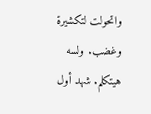واتحولت لتكشيرة وغضب. ولسه هيتكلم. شهد أول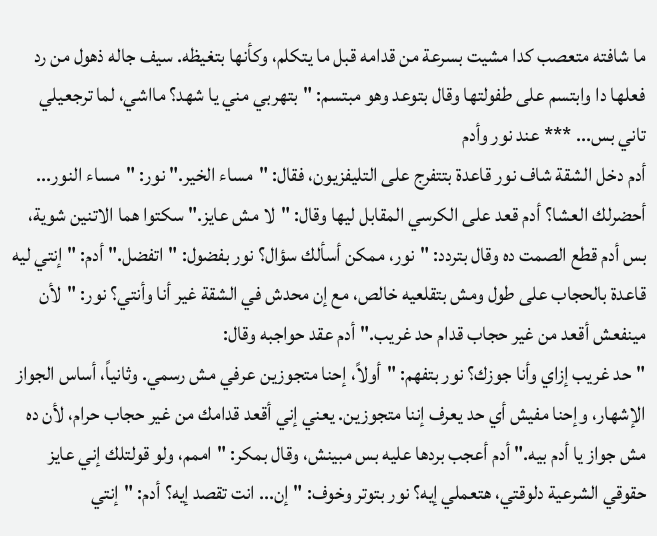ما شافته متعصب كدا مشيت بسرعة من قدامه قبل ما يتكلم، وكأنها بتغيظه. سيف جاله ذهول من رد فعلها دا وابتسم على طفولتها وقال بتوعد وهو مبتسم: "بتهربي مني يا شهد؟ مااشي، لما ترجعيلي تاني بس... *** عند نور وأدم
أدم دخل الشقة شاف نور قاعدة بتتفرج على التليفزيون، فقال: "مساء الخير." نور: "مساء النور... أحضرلك العشا؟ أدم قعد على الكرسي المقابل ليها وقال: "لا مش عايز." سكتوا هما الاتنين شوية، بس أدم قطع الصمت ده وقال بتردد: "نور، ممكن أسألك سؤال؟ نور بفضول: "اتفضل." أدم: "إنتي ليه قاعدة بالحجاب على طول ومش بتقلعيه خالص، مع إن محدش في الشقة غير أنا وأنتي؟ نور: "لأن مينفعش أقعد من غير حجاب قدام حد غريب." أدم عقد حواجبه وقال:
"حد غريب إزاي وأنا جوزك؟ نور بتفهم: "أولاً، إحنا متجوزين عرفي مش رسمي. وثانياً، أساس الجواز الإشهار، وإحنا مفيش أي حد يعرف إننا متجوزين. يعني إني أقعد قدامك من غير حجاب حرام، لأن ده مش جواز يا أدم بيه." أدم أعجب بردها عليه بس مبينش، وقال بمكر: "اممم، ولو قولتلك إني عايز حقوقي الشرعية دلوقتي، هتعملي إيه؟ نور بتوتر وخوف: "إن... انت تقصد إيه؟ أدم: "إنتي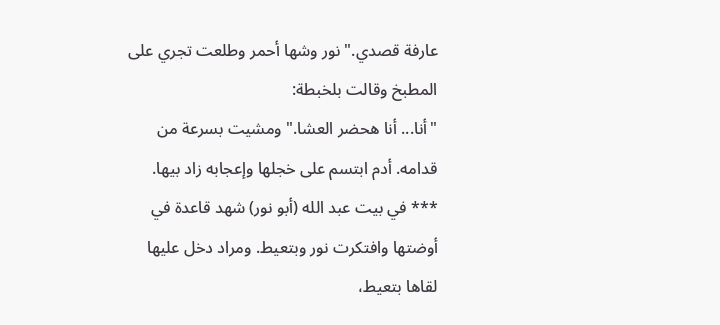عارفة قصدي." نور وشها أحمر وطلعت تجري على المطبخ وقالت بلخبطة:
"أنا... أنا هحضر العشا." ومشيت بسرعة من قدامه. أدم ابتسم على خجلها وإعجابه زاد بيها. *** في بيت عبد الله (أبو نور) شهد قاعدة في أوضتها وافتكرت نور وبتعيط. ومراد دخل عليها لقاها بتعيط،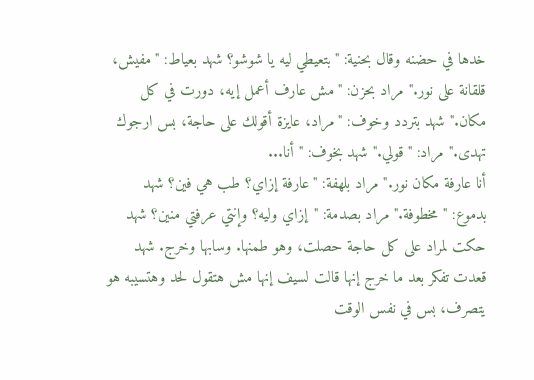خدها في حضنه وقال بحنية: "بتعيطي ليه يا شوشو؟ شهد بعياط: "مفيش، قلقانة على نور." مراد بحزن: "مش عارف أعمل إيه، دورت في كل مكان." شهد بتردد وخوف: "مراد، عايزة أقولك على حاجة، بس ارجوك تهدى." مراد: "قولي." شهد بخوف: "أنا...
أنا عارفة مكان نور." مراد بلهفة: "عارفة إزاي؟ طب هي فين؟ شهد بدموع: "مخطوفة." مراد بصدمة: "إزاي وليه؟ وإنتي عرفتي منين؟ شهد حكت لمراد على كل حاجة حصلت، وهو طمنها. وسابها وخرج. شهد قعدت تفكر بعد ما خرج إنها قالت لسيف إنها مش هتقول لحد وهتسيبه هو يتصرف، بس في نفس الوقت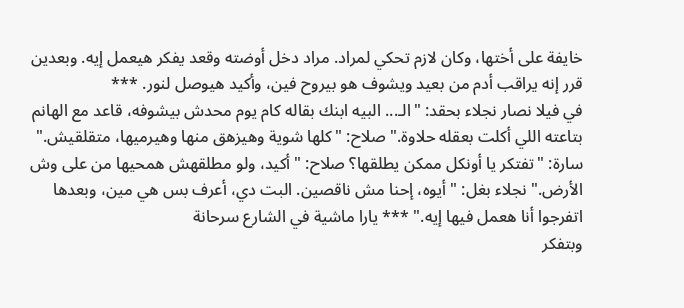خايفة على أختها، وكان لازم تحكي لمراد. مراد دخل أوضته وقعد يفكر هيعمل إيه. وبعدين قرر إنه يراقب أدم من بعيد ويشوف هو بيروح فين، وأكيد هيوصل لنور. ***
في فيلا نصار نجلاء بحقد: "الـ... البيه ابنك بقاله كام يوم محدش بيشوفه، قاعد مع الهانم بتاعته اللي أكلت بعقله حلاوة." صلاح: "كلها شوية وهيزهق منها وهيرميها، متقلقيش." سارة: "تفتكر يا أونكل ممكن يطلقها؟ صلاح: "أكيد، ولو مطلقهش همحيها من على وش الأرض." نجلاء بغل: "أيوه، إحنا مش ناقصين. البت دي، أعرف بس هي مين، وبعدها اتفرجوا أنا هعمل فيها إيه." *** يارا ماشية في الشارع سرحانة
وبتفكر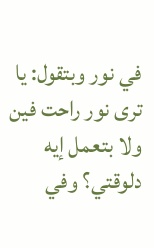في نور وبتقول: يا ترى نور راحت فين ولا بتعمل إيه دلوقتي؟ وفي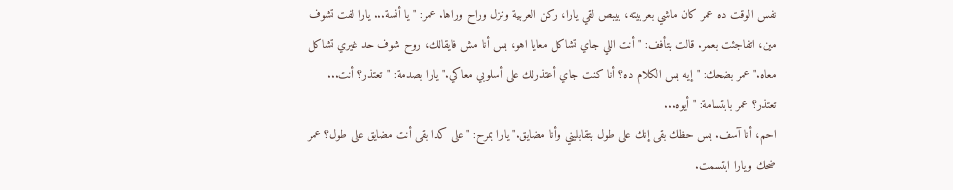نفس الوقت ده عمر كان ماشي بعربيته، بيبص لقي يارا، ركن العربية ونزل وراح وراها. عمر: "يا أنسة... يارا لفت تشوف مين، اتفاجئت بعمر. قالت بتأفف: "أنت اللي جاي تشاكل معايا اهو، بس أنا مش فايقالك، روح شوف حد غيري تشاكل معاه." عمر بضحك: "إيه بس الكلام ده؟ أنا كنت جاي أعتذرلك على أسلوبي معاكي." يارا بصدمة: "تعتذر؟ أنت... تعتذر؟ عمر بابتسامة: "أيوه...
احم، أنا آسف. بس حظك بقى إنك على طول بتقابليني وأنا مضايق." يارا بمرح: "على كدا بقى أنت مضايق على طول؟ عمر ضحك ويارا ابتسمت.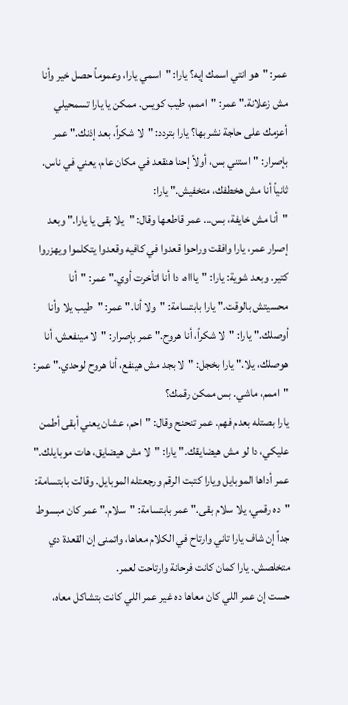عمر: "هو انتي اسمك إيه؟ يارا: "اسمي يارا، وعموماً حصل خير وأنا مش زعلانة." عمر: "اممم، طيب كويس. ممكن يا يارا تسمحيلي أعزمك على حاجة نشربها؟ يارا بتردد: "لا شكراً، بعد إذنك." عمر بإصرار: "استني بس، أولاً إحنا هنقعد في مكان عام، يعني في ناس. ثانياً أنا مش هخطفك، متخفيش." يارا:
"أنا مش خايفة، بس... عمر قاطعها وقال: "يلا بقى يا يارا." وبعد إصرار عمر، يارا وافقت وراحوا قعدوا في كافيه وقعدوا يتكلموا ويهزروا كتير. وبعد شوية: يارا: "ياااه، دا أنا اتأخرت أوي." عمر: "أنا محسيتش بالوقت." يارا بابتسامة: "ولا أنا." عمر: "طيب يلا وأنا أوصلك." يارا: "لا شكراً، أنا هروح." عمر بإصرار: "لا مينفعش، أنا هوصلك، يلا." يارا بخجل: "لا بجد مش هينفع، أنا هروح لوحدي." عمر: "اممم، ماشي. بس ممكن رقمك؟
يارا بصتله بعدم فهم. عمر تنحنح وقال: "احم، عشان يعني أبقى أطمن عليكي، دا لو مش هيضايقك." يارا: "لا مش هيضايق، هات موبايلك." عمر أداها الموبايل ويارا كتبت الرقم ورجعتله الموبايل. وقالت بابتسامة: "ده رقمي، يلا سلام بقى." عمر بابتسامة: "سلام." عمر كان مبسوط جداً إن شاف يارا تاني وارتاح في الكلام معاها، واتمنى إن القعدة دي متخلصش. يارا كمان كانت فرحانة وارتاحت لعمر.
حست إن عمر اللي كان معاها ده غير عمر اللي كانت بتشاكل معاه،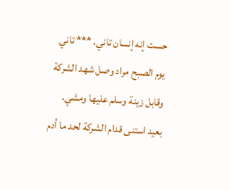حست إنه إنسان تاني. *** تاني يوم الصبح مراد وصل شهد الشركة وقابل زينة وسلم عليها ومشي. بعيد استنى قدام الشركة لحد ما أدم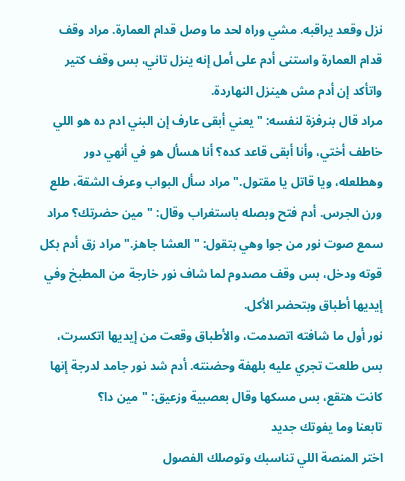نزل وقعد يراقبه. مشي وراه لحد ما وصل قدام العمارة. مراد وقف قدام العمارة واستنى أدم على أمل إنه ينزل تاني، بس وقف كتير واتأكد إن أدم مش هينزل النهاردة.
مراد قال بنرفزة لنفسه: "يعني أبقى عارف إن البني ادم ده هو اللي خاطف أختي، وأنا أبقى قاعد كده؟ أنا هسأل هو في أنهي دور وهطلعله، ويا قاتل يا مقتول." مراد سأل البواب وعرف الشقة، طلع ورن الجرس. أدم فتح وبصله باستغراب وقال: "مين حضرتك؟ مراد سمع صوت نور من جوا وهي بتقول: "العشا جاهز." مراد زق أدم بكل قوته ودخل، بس وقف مصدوم لما شاف نور خارجة من المطبخ وفي إيديها أطباق وبتحضر الأكل.
نور أول ما شافته اتصدمت، والأطباق وقعت من إيديها اتكسرت، بس طلعت تجري عليه بلهفة وحضنته. أدم شد نور جامد لدرجة إنها كانت هتقع، بس مسكها وقال بعصبية وزعيق: "مين دا؟
تابعنا وما يفوتك جديد
اختر المنصة اللي تناسبك وتوصلك الفصول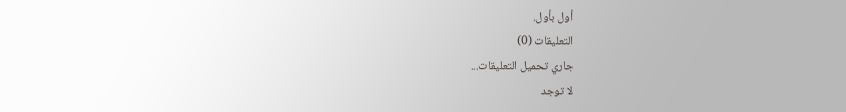أول بأول.
التعليقات (0)
جاري تحميل التعليقات...
لا توجد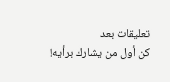تعليقات بعد
كن أول من يشارك برأيه!